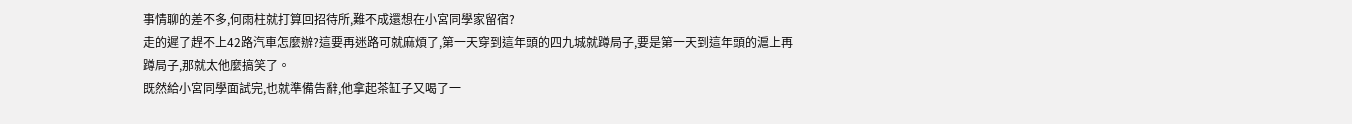事情聊的差不多,何雨柱就打算回招待所,難不成還想在小宮同學家留宿?
走的遲了趕不上42路汽車怎麼辦?這要再迷路可就麻煩了,第一天穿到這年頭的四九城就蹲局子,要是第一天到這年頭的滬上再蹲局子,那就太他麼搞笑了。
既然給小宮同學面試完,也就準備告辭,他拿起茶缸子又喝了一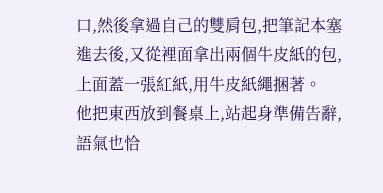口,然後拿過自己的雙肩包,把筆記本塞進去後,又從裡面拿出兩個牛皮紙的包,上面蓋一張紅紙,用牛皮紙繩捆著。
他把東西放到餐桌上,站起身準備告辭,語氣也恰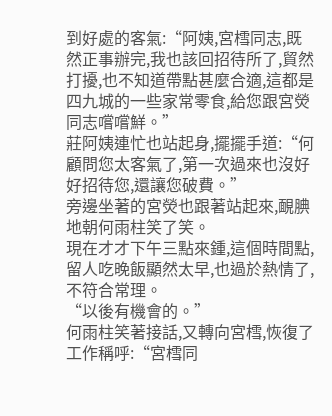到好處的客氣:“阿姨,宮樰同志,既然正事辦完,我也該回招待所了,貿然打擾,也不知道帶點甚麼合適,這都是四九城的一些家常零食,給您跟宮熒同志嚐嚐鮮。”
莊阿姨連忙也站起身,擺擺手道:“何顧問您太客氣了,第一次過來也沒好好招待您,還讓您破費。”
旁邊坐著的宮熒也跟著站起來,靦腆地朝何雨柱笑了笑。
現在才才下午三點來鍾,這個時間點,留人吃晚飯顯然太早,也過於熱情了,不符合常理。
“以後有機會的。”
何雨柱笑著接話,又轉向宮樰,恢復了工作稱呼:“宮樰同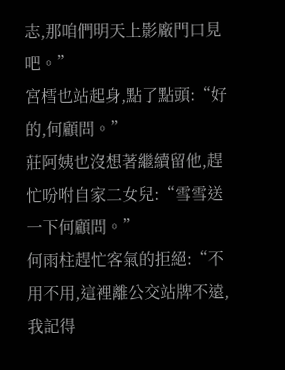志,那咱們明天上影廠門口見吧。”
宮樰也站起身,點了點頭:“好的,何顧問。”
莊阿姨也沒想著繼續留他,趕忙吩咐自家二女兒:“雪雪送一下何顧問。”
何雨柱趕忙客氣的拒絕:“不用不用,這裡離公交站牌不遠,我記得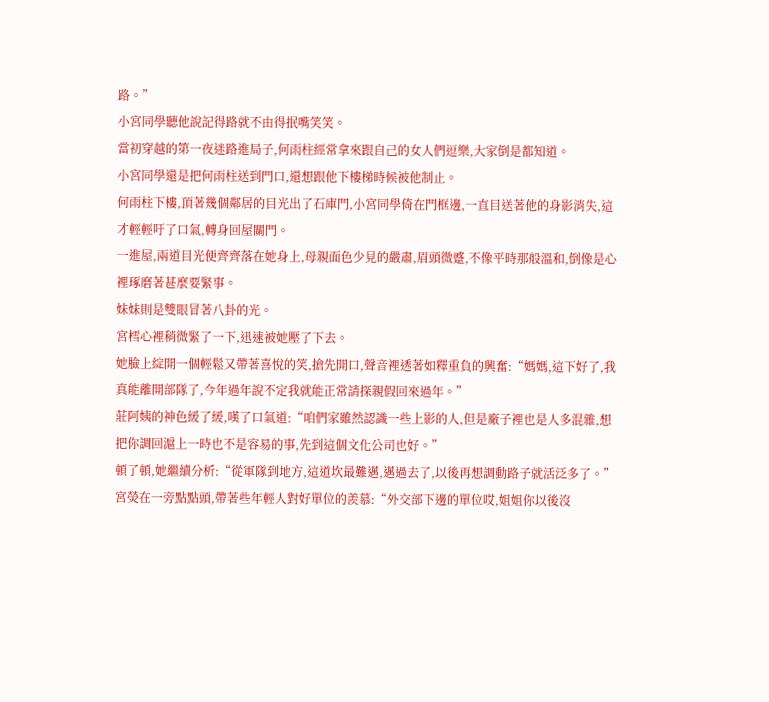路。”
小宮同學聽他說記得路就不由得抿嘴笑笑。
當初穿越的第一夜迷路進局子,何雨柱經常拿來跟自己的女人們逗樂,大家倒是都知道。
小宮同學還是把何雨柱送到門口,還想跟他下樓梯時候被他制止。
何雨柱下樓,頂著幾個鄰居的目光出了石庫門,小宮同學倚在門框邊,一直目送著他的身影消失,這才輕輕吁了口氣,轉身回屋關門。
一進屋,兩道目光便齊齊落在她身上,母親面色少見的嚴肅,眉頭微蹙,不像平時那般溫和,倒像是心裡琢磨著甚麼要緊事。
妹妹則是雙眼冒著八卦的光。
宮樰心裡稍微緊了一下,迅速被她壓了下去。
她臉上綻開一個輕鬆又帶著喜悅的笑,搶先開口,聲音裡透著如釋重負的興奮:“媽媽,這下好了,我真能離開部隊了,今年過年說不定我就能正常請探親假回來過年。”
莊阿姨的神色緩了緩,嘆了口氣道:“咱們家雖然認識一些上影的人,但是廠子裡也是人多混雜,想把你調回滬上一時也不是容易的事,先到這個文化公司也好。”
頓了頓,她繼續分析:“從軍隊到地方,這道坎最難邁,邁過去了,以後再想調動路子就活泛多了。”
宮熒在一旁點點頭,帶著些年輕人對好單位的羨慕:“外交部下邊的單位哎,姐姐你以後沒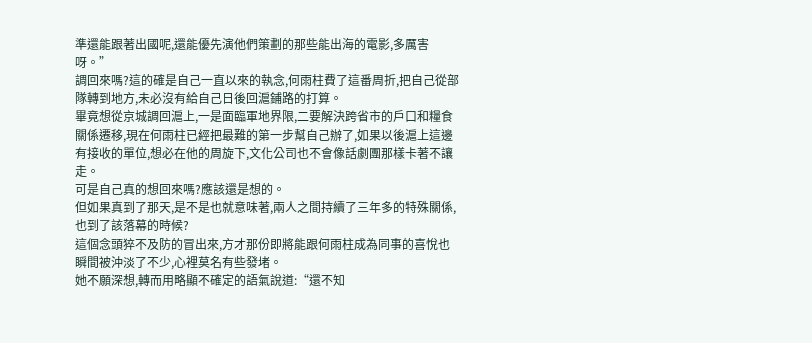準還能跟著出國呢,還能優先演他們策劃的那些能出海的電影,多厲害呀。”
調回來嗎?這的確是自己一直以來的執念,何雨柱費了這番周折,把自己從部隊轉到地方,未必沒有給自己日後回滬鋪路的打算。
畢竟想從京城調回滬上,一是面臨軍地界限,二要解決跨省市的戶口和糧食關係遷移,現在何雨柱已經把最難的第一步幫自己辦了,如果以後滬上這邊有接收的單位,想必在他的周旋下,文化公司也不會像話劇團那樣卡著不讓走。
可是自己真的想回來嗎?應該還是想的。
但如果真到了那天,是不是也就意味著,兩人之間持續了三年多的特殊關係,也到了該落幕的時候?
這個念頭猝不及防的冒出來,方才那份即將能跟何雨柱成為同事的喜悅也瞬間被沖淡了不少,心裡莫名有些發堵。
她不願深想,轉而用略顯不確定的語氣說道:“還不知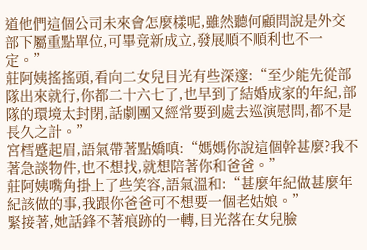道他們這個公司未來會怎麼樣呢,雖然聽何顧問說是外交部下屬重點單位,可畢竟新成立,發展順不順利也不一定。”
莊阿姨搖搖頭,看向二女兒目光有些深邃:“至少能先從部隊出來就行,你都二十六七了,也早到了結婚成家的年紀,部隊的環境太封閉,話劇團又經常要到處去巡演慰問,都不是長久之計。”
宮樰蹙起眉,語氣帶著點嬌嗔:“媽媽你說這個幹甚麼?我不著急談物件,也不想找,就想陪著你和爸爸。”
莊阿姨嘴角掛上了些笑容,語氣溫和:“甚麼年紀做甚麼年紀該做的事,我跟你爸爸可不想要一個老姑娘。”
緊接著,她話鋒不著痕跡的一轉,目光落在女兒臉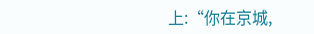上:“你在京城,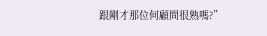跟剛才那位何顧問很熟嗎?”